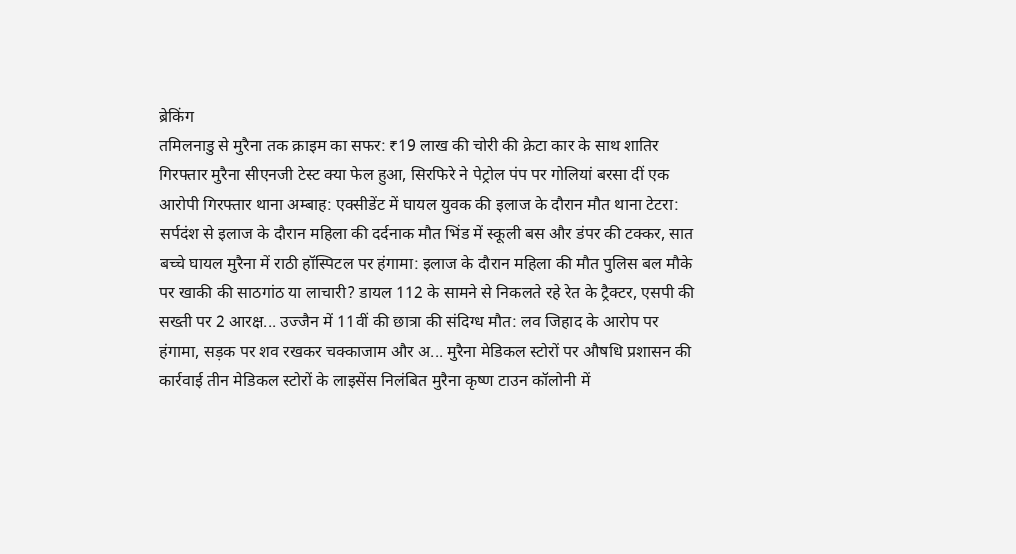ब्रेकिंग
तमिलनाडु से मुरैना तक क्राइम का सफर: ₹19 लाख की चोरी की क्रेटा कार के साथ शातिर गिरफ्तार मुरैना सीएनजी टेस्ट क्या फेल हुआ, सिरफिरे ने पेट्रोल पंप पर गोलियां बरसा दीं एक आरोपी गिरफ्तार थाना अम्बाह: एक्सीडेंट में घायल युवक की इलाज के दौरान मौत थाना टेटरा: सर्पदंश से इलाज के दौरान महिला की दर्दनाक मौत भिंड में स्कूली बस और डंपर की टक्कर, सात बच्चे घायल मुरैना में राठी हॉस्पिटल पर हंगामा: इलाज के दौरान महिला की मौत पुलिस बल मौके पर खाकी की साठगांठ या लाचारी? डायल 112 के सामने से निकलते रहे रेत के ट्रैक्टर, एसपी की सख्ती पर 2 आरक्ष... उज्जैन में 11वीं की छात्रा की संदिग्ध मौत: लव जिहाद के आरोप पर हंगामा, सड़क पर शव रखकर चक्काजाम और अ... मुरैना मेडिकल स्टोरों पर औषधि प्रशासन की कार्रवाई तीन मेडिकल स्टोरों के लाइसेंस निलंबित मुरैना कृष्ण टाउन कॉलोनी में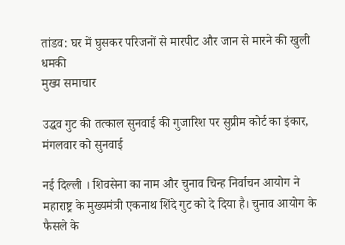तांडव: घर में घुसकर परिजनों से मारपीट और जान से मारने की खुली धमकी
मुख्य समाचार

उद्धव गुट की तत्काल सुनवाई की गुजारिश पर सुप्रीम कोर्ट का इंकार, मंगलवार को सुनवाई

नई दिल्ली । शिवसेना का नाम और चुनाव चिन्ह निर्वाचन आयोग ने महाराष्ट्र के मुख्यमंत्री एकनाथ शिंदे गुट को दे दिया है। चुनाव आयोग के फैसले के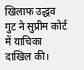खिलाफ उद्धव गुट ने सुप्रीम कोर्ट में याचिका दाखिल की।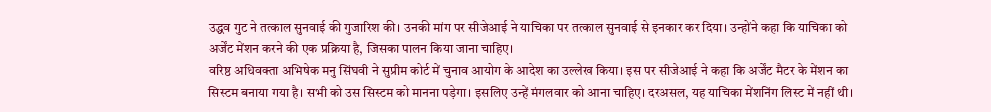उद्धव गुट ने तत्काल सुनवाई की गुजारिश की। उनकी मांग पर सीजेआई ने याचिका पर तत्काल सुनवाई से इनकार कर दिया। उन्होंने कहा कि याचिका को अर्जेंट मेंशन करने की एक प्रक्रिया है, जिसका पालन किया जाना चाहिए।
वरिष्ठ अधिवक्ता अभिषेक मनु सिंघवी ने सुप्रीम कोर्ट में चुनाव आयोग के आदेश का उल्लेख किया। इस पर सीजेआई ने कहा कि अर्जेंट मैटर के मेंशन का सिस्टम बनाया गया है। सभी को उस सिस्टम को मानना पड़ेगा। इसलिए उन्हें मंगलवार को आना चाहिए। दरअसल, यह याचिका मेंशनिंग लिस्ट में नहीं थी।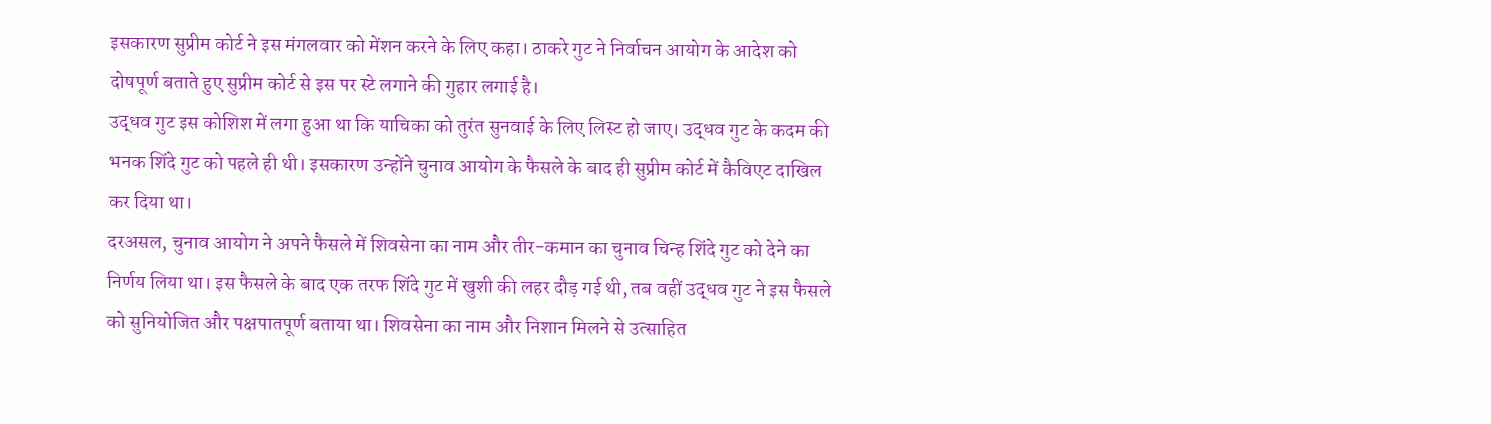इसकारण सुप्रीम कोर्ट ने इस मंगलवार को मेंशन करने के लिए कहा। ठाकरे गुट ने निर्वाचन आयोग के आदेश को दोषपूर्ण बताते हुए सुप्रीम कोर्ट से इस पर स्टे लगाने की गुहार लगाई है।
उद्धव गुट इस कोशिश में लगा हुआ था कि याचिका को तुरंत सुनवाई के लिए लिस्ट हो जाए। उद्धव गुट के कदम की भनक शिंदे गुट को पहले ही थी। इसकारण उन्होंने चुनाव आयोग के फैसले के बाद ही सुप्रीम कोर्ट में कैविएट दाखिल कर दिया था।
दरअसल, चुनाव आयोग ने अपने फैसले में शिवसेना का नाम और तीर-कमान का चुनाव चिन्ह शिंदे गुट को देने का निर्णय लिया था। इस फैसले के बाद एक तरफ शिंदे गुट में खुशी की लहर दौड़ गई थी, तब वहीं उद्धव गुट ने इस फैसले को सुनियोजित और पक्षपातपूर्ण बताया था। शिवसेना का नाम और निशान मिलने से उत्साहित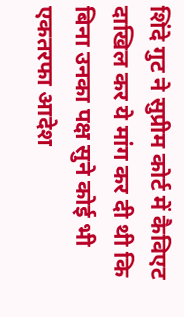शिंदे गुट ने सुप्रीम कोर्ट में कैविएट दाखिल कर ये मांग कर दी थी कि बिना उनका पक्ष सुने कोई भी एकतरफा आदेश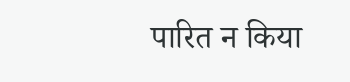पारित न किया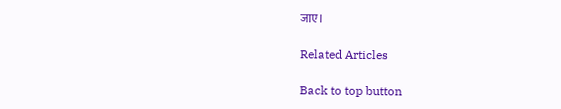जाए।

Related Articles

Back to top button